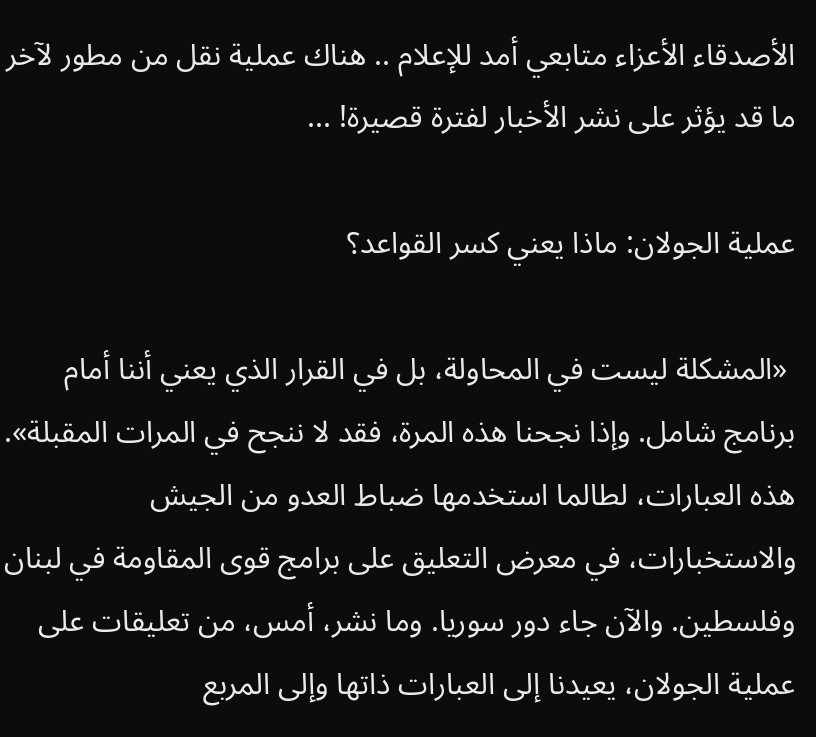الأصدقاء الأعزاء متابعي أمد للإعلام .. هناك عملية نقل من مطور لآخر ما قد يؤثر على نشر الأخبار لفترة قصيرة! ...

عملية الجولان: ماذا يعني كسر القواعد؟

 «المشكلة ليست في المحاولة، بل في القرار الذي يعني أننا أمام برنامج شامل. وإذا نجحنا هذه المرة، فقد لا ننجح في المرات المقبلة». هذه العبارات، لطالما استخدمها ضباط العدو من الجيش والاستخبارات، في معرض التعليق على برامج قوى المقاومة في لبنان وفلسطين. والآن جاء دور سوريا. وما نشر، أمس، من تعليقات على عملية الجولان، يعيدنا إلى العبارات ذاتها وإلى المربع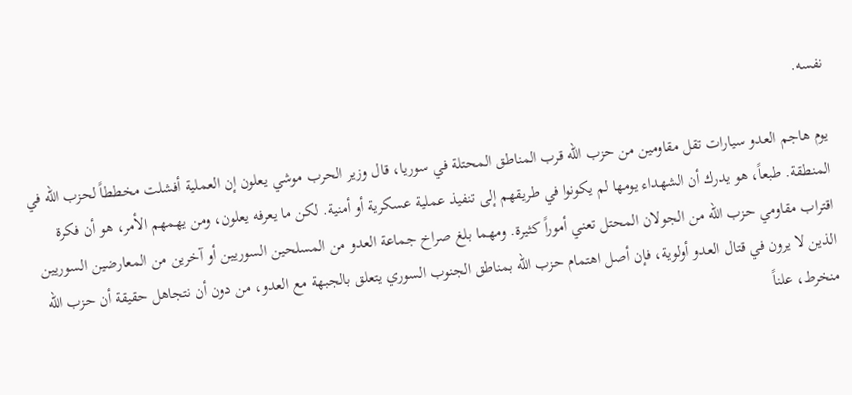نفسه.

يوم هاجم العدو سيارات تقل مقاومين من حزب الله قرب المناطق المحتلة في سوريا، قال وزير الحرب موشي يعلون إن العملية أفشلت مخططاً لحزب الله في المنطقة. طبعاً، هو يدرك أن الشهداء يومها لم يكونوا في طريقهم إلى تنفيذ عملية عسكرية أو أمنية. لكن ما يعرفه يعلون، ومن يهمهم الأمر، هو أن فكرة اقتراب مقاومي حزب الله من الجولان المحتل تعني أموراً كثيرة. ومهما بلغ صراخ جماعة العدو من المسلحين السوريين أو آخرين من المعارضين السوريين الذين لا يرون في قتال العدو أولوية، فإن أصل اهتمام حزب الله بمناطق الجنوب السوري يتعلق بالجبهة مع العدو، من دون أن نتجاهل حقيقة أن حزب الله منخرط، علناً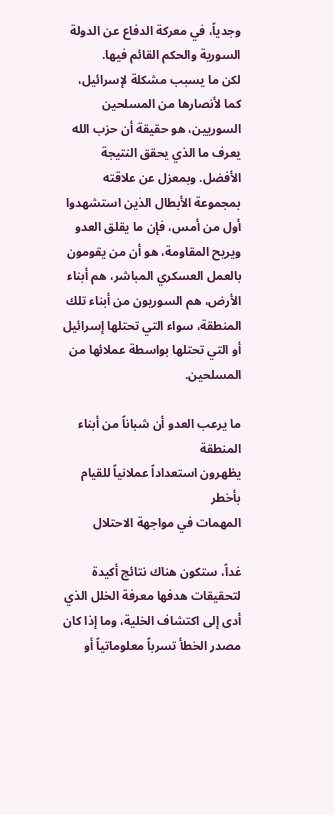وجدياً، في معركة الدفاع عن الدولة السورية والحكم القائم فيها.
لكن ما يسبب مشكلة لإسرائيل، كما لأنصارها من المسلحين السوريين، هو حقيقة أن حزب الله يعرف ما الذي يحقق النتيجة الأفضل. وبمعزل عن علاقته بمجموعة الأبطال الذين استشهدوا أول من أمس، فإن ما يقلق العدو ويريح المقاومة، هو أن من يقومون بالعمل العسكري المباشر، هم أبناء الأرض، هم السوريون من أبناء تلك المنطقة، سواء التي تحتلها إسرائيل أو التي تحتلها بواسطة عملائها من المسلحين.

ما يرعب العدو أن شباناً من أبناء المنطقة
يظهرون استعداداً عملانياً للقيام بأخطر
المهمات في مواجهة الاحتلال

غداً، ستكون هناك نتائج أكيدة لتحقيقات هدفها معرفة الخلل الذي أدى إلى اكتشاف الخلية، وما إذا كان مصدر الخطأ تسرباً معلوماتياً أو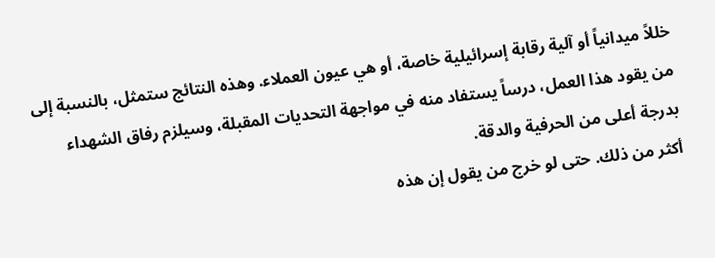خللاً ميدانياً أو آلية رقابة إسرائيلية خاصة، أو هي عيون العملاء. وهذه النتائج ستمثل، بالنسبة إلى من يقود هذا العمل، درساً يستفاد منه في مواجهة التحديات المقبلة، وسيلزم رفاق الشهداء بدرجة أعلى من الحرفية والدقة.
أكثر من ذلك. حتى لو خرج من يقول إن هذه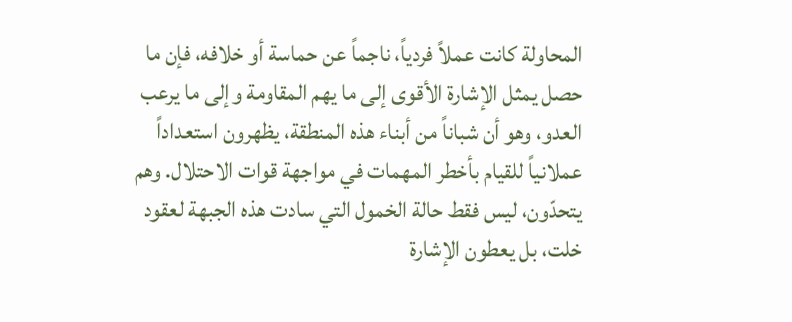المحاولة كانت عملاً فردياً، ناجماً عن حماسة أو خلافه، فإن ما حصل يمثل الإشارة الأقوى إلى ما يهم المقاومة وإلى ما يرعب العدو، وهو أن شباناً من أبناء هذه المنطقة، يظهرون استعداداً عملانياً للقيام بأخطر المهمات في مواجهة قوات الاحتلال. وهم يتحدّون، ليس فقط حالة الخمول التي سادت هذه الجبهة لعقود خلت، بل يعطون الإشارة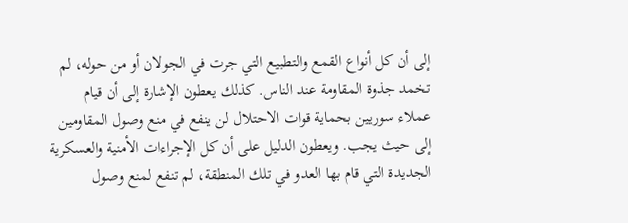إلى أن كل أنواع القمع والتطبيع التي جرت في الجولان أو من حوله، لم تخمد جذوة المقاومة عند الناس. كذلك يعطون الإشارة إلى أن قيام عملاء سوريين بحماية قوات الاحتلال لن ينفع في منع وصول المقاومين إلى حيث يجب. ويعطون الدليل على أن كل الإجراءات الأمنية والعسكرية الجديدة التي قام بها العدو في تلك المنطقة، لم تنفع لمنع وصول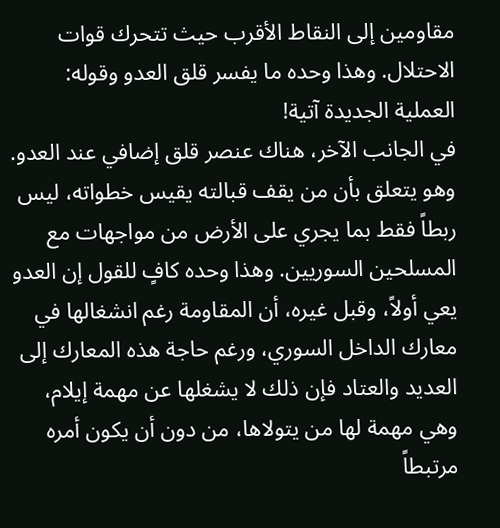مقاومين إلى النقاط الأقرب حيث تتحرك قوات الاحتلال. وهذا وحده ما يفسر قلق العدو وقوله: العملية الجديدة آتية!
في الجانب الآخر، هناك عنصر قلق إضافي عند العدو. وهو يتعلق بأن من يقف قبالته يقيس خطواته، ليس ربطاً فقط بما يجري على الأرض من مواجهات مع المسلحين السوريين. وهذا وحده كافٍ للقول إن العدو يعي أولاً، وقبل غيره، أن المقاومة رغم انشغالها في معارك الداخل السوري، ورغم حاجة هذه المعارك إلى العديد والعتاد فإن ذلك لا يشغلها عن مهمة إيلام، وهي مهمة لها من يتولاها، من دون أن يكون أمره مرتبطاً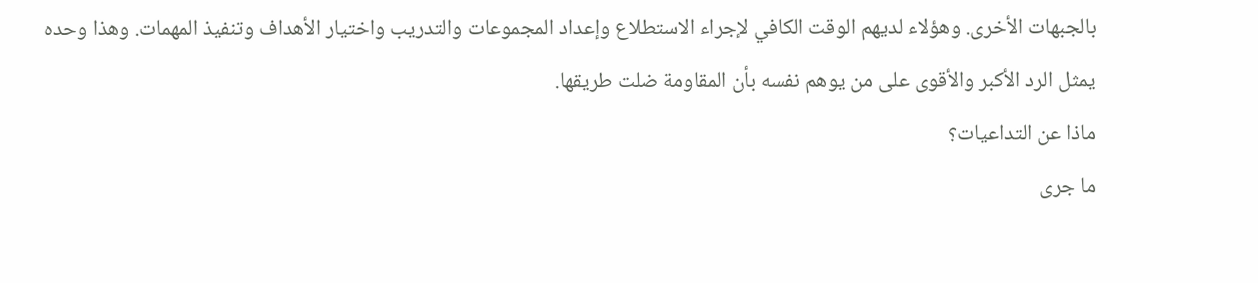بالجبهات الأخرى. وهؤلاء لديهم الوقت الكافي لإجراء الاستطلاع وإعداد المجموعات والتدريب واختيار الأهداف وتنفيذ المهمات. وهذا وحده يمثل الرد الأكبر والأقوى على من يوهم نفسه بأن المقاومة ضلت طريقها.
ماذا عن التداعيات؟
ما جرى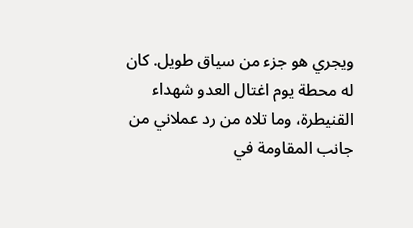ويجري هو جزء من سياق طويل. كان له محطة يوم اغتال العدو شهداء القنيطرة، وما تلاه من رد عملاني من جانب المقاومة في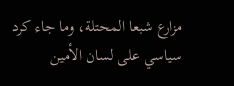مزارع شبعا المحتلة، وما جاء كرد سياسي على لسان الأمين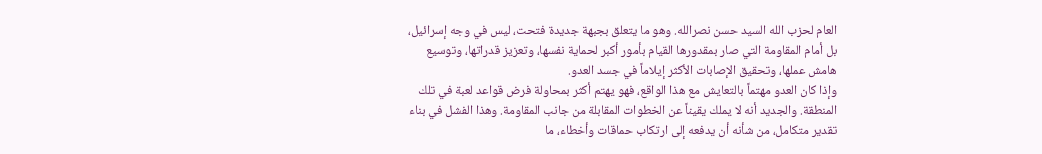العام لحزب الله السيد حسن نصرالله. وهو ما يتعلق بجبهة جديدة فتحت، ليس في وجه إسرائيل، بل أمام المقاومة التي صار بمقدورها القيام بأمور أكبر لحماية نفسها، وتعزيز قدراتها، وتوسيع هامش عملها، وتحقيق الإصابات الأكثر إيلاماً في جسد العدو.
وإذا كان العدو مهتماً بالتعايش مع هذا الواقع، فهو يهتم أكثر بمحاولة فرض قواعد لعبة في تلك المنطقة. والجديد أنه لا يملك يقيناً عن الخطوات المقابلة من جانب المقاومة. وهذا الفشل في بناء تقدير متكامل، من شأنه أن يدفعه إلى ارتكاب حماقات وأخطاء، ما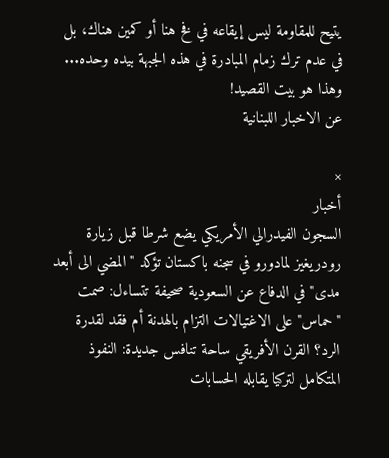يتيح للمقاومة ليس إيقاعه في فخ هنا أو كمين هناك، بل في عدم ترك زمام المبادرة في هذه الجبهة بيده وحده... وهذا هو بيت القصيد!
عن الاخبار اللبنانية

×
أخبار
السجون الفيدرالي الأمريكي يضع شرطا قبل زيارة رودريغيز لمادورو في سجنه باكستان تؤكد "المضي الى أبعد مدى" في الدفاع عن السعودية صحيفة تتساءل: صمت "حماس" على الاغتيالات التزام بالهدنة أم فقد لقدرة الرد؟ القرن الأفريقي ساحة تنافس جديدة: النفوذ المتكامل لتركيا يقابله الحسابات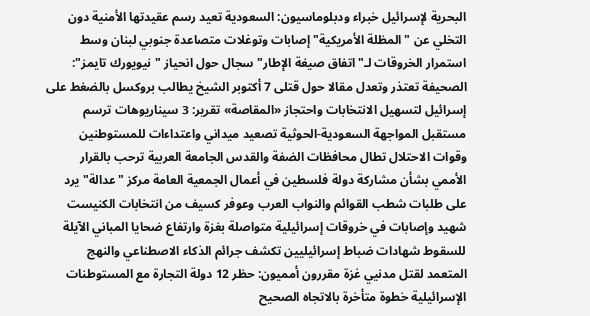البحرية لإسرائيل خبراء ودبلوماسيون: السعودية تعيد رسم عقيدتها الأمنية دون التخلي عن "المظلة الأمريكية" إصابات وتوغلات متصاعدة جنوبي لبنان وسط استمرار الخروقات لـ"اتفاق صيغة الإطار" سجال حول انحياز "نيويورك تايمز": الصحيفة تعتذر وتعدل مقالا حول قتلى 7 أكتوبر الشيخ يطالب بروكسل بالضغط على إسرائيل لتسهيل الانتخابات واحتجاز «المقاصة» تقرير: 3 سيناريوهات ترسم مستقبل المواجهة السعودية-الحوثية تصعيد ميداني واعتداءات للمستوطنين وقوات الاحتلال تطال محافظات الضفة والقدس الجامعة العربية ترحب بالقرار الأممي بشأن مشاركة دولة فلسطين في أعمال الجمعية العامة مركز "عدالة" يرد على طلبات شطب القوائم والنواب العرب وعوفر كسيف من انتخابات الكنيست شهيد وإصابات في خروقات إسرائيلية متواصلة بغزة وارتفاع ضحايا المباني الآيلة للسقوط شهادات ضباط إسرائيليين تكشف جرائم الذكاء الاصطناعي والنهج المتعمد لقتل مدنيي غزة مقررون أمميون: حظر 12 دولة التجارة مع المستوطنات الإسرائيلية خطوة متأخرة بالاتجاه الصحيح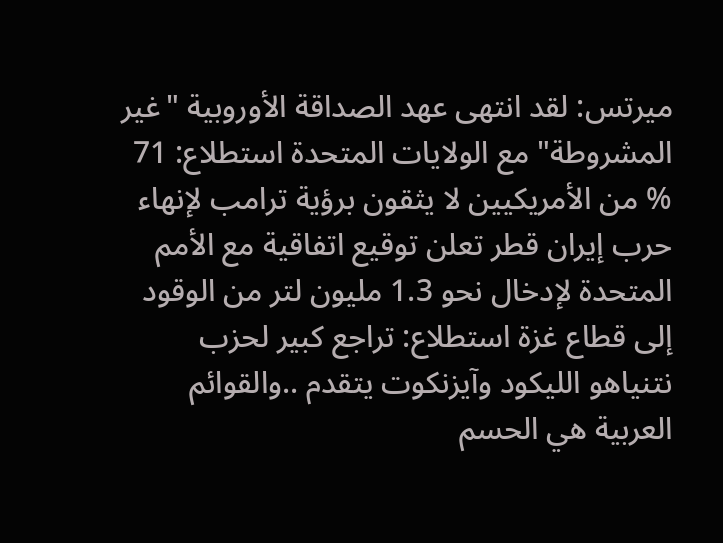ميرتس: لقد انتهى عهد الصداقة الأوروبية "غير المشروطة" مع الولايات المتحدة استطلاع: 71 % من الأمريكيين لا يثقون برؤية ترامب لإنهاء حرب إيران قطر تعلن توقيع اتفاقية مع الأمم المتحدة لإدخال نحو 1.3 مليون لتر من الوقود إلى قطاع غزة استطلاع: تراجع كبير لحزب نتنياهو الليكود وآيزنكوت يتقدم ..والقوائم العربية هي الحسم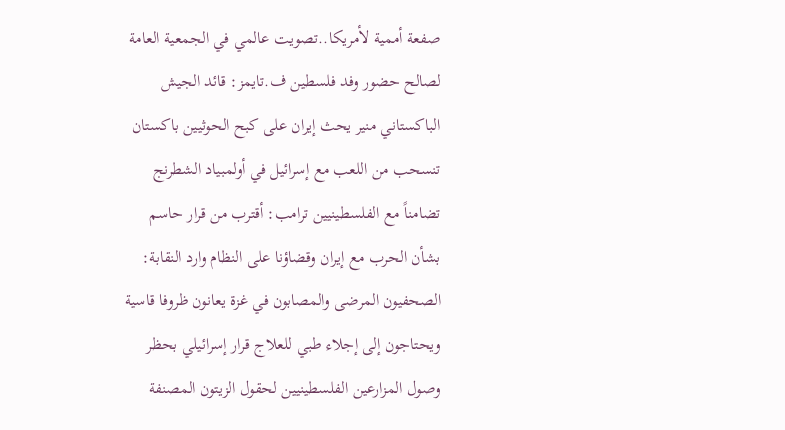صفعة أممية لأمريكا..تصويت عالمي في الجمعية العامة لصالح حضور وفد فلسطين ف.تايمز: قائد الجيش الباكستاني منير يحث إيران على كبح الحوثيين باكستان تنسحب من اللعب مع إسرائيل في أولمبياد الشطرنج  تضامناً مع الفلسطينيين ترامب: أقترب من قرار حاسم بشأن الحرب مع إيران وقضاؤنا على النظام وارد النقابة: الصحفيون المرضى والمصابون في غزة يعانون ظروفا قاسية ويحتاجون إلى إجلاء طبي للعلاج قرار إسرائيلي بحظر وصول المزارعين الفلسطينيين لحقول الزيتون المصنفة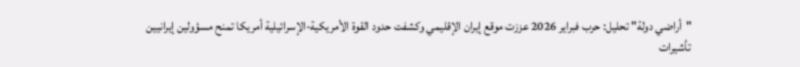"أراضي دولة" تحليل: حرب فبراير 2026 عززت موقع إيران الإقليمي وكشفت حدود القوة الأمريكية-الإسرائيلية أمريكا تمنح مسؤولين إيرانيين تأشيرات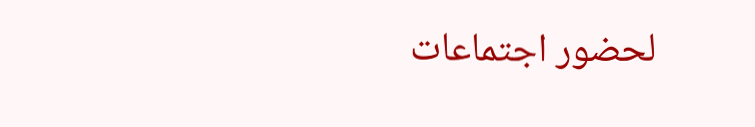لحضور اجتماعات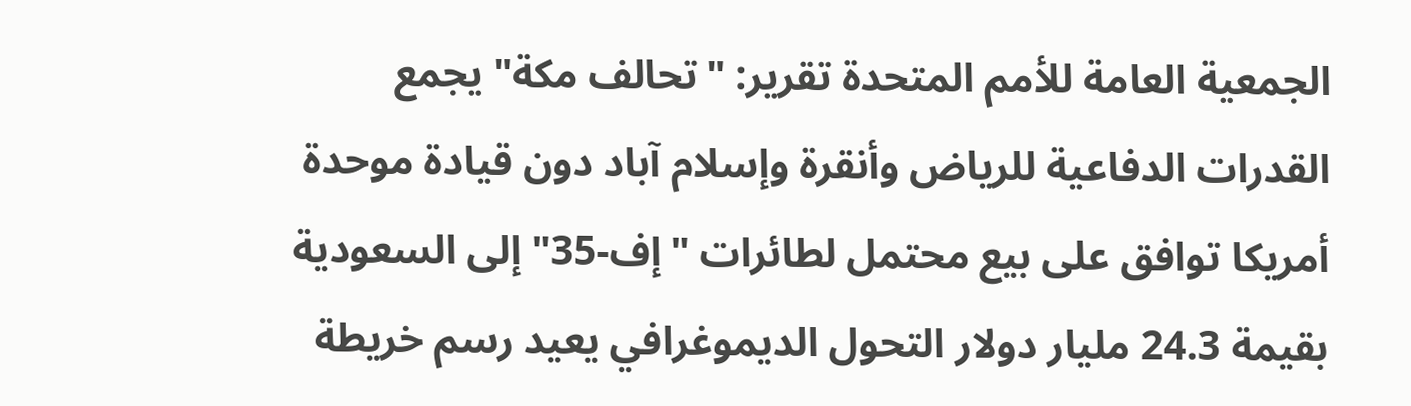الجمعية العامة للأمم المتحدة تقرير: "تحالف مكة" يجمع القدرات الدفاعية للرياض وأنقرة وإسلام آباد دون قيادة موحدة أمريكا توافق على بيع محتمل لطائرات "إف-35" إلى السعودية بقيمة 24.3 مليار دولار التحول الديموغرافي يعيد رسم خريطة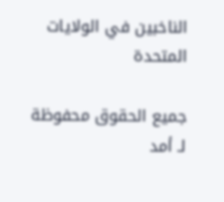الناخبين في الولايات المتحدة

جميع الحقوق محفوظة لـ أمد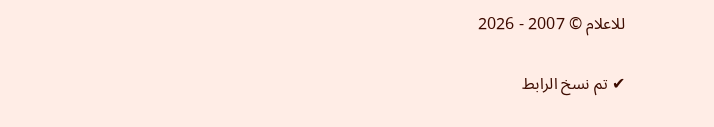للاعلام © 2007 - 2026

✔ تم نسخ الرابط